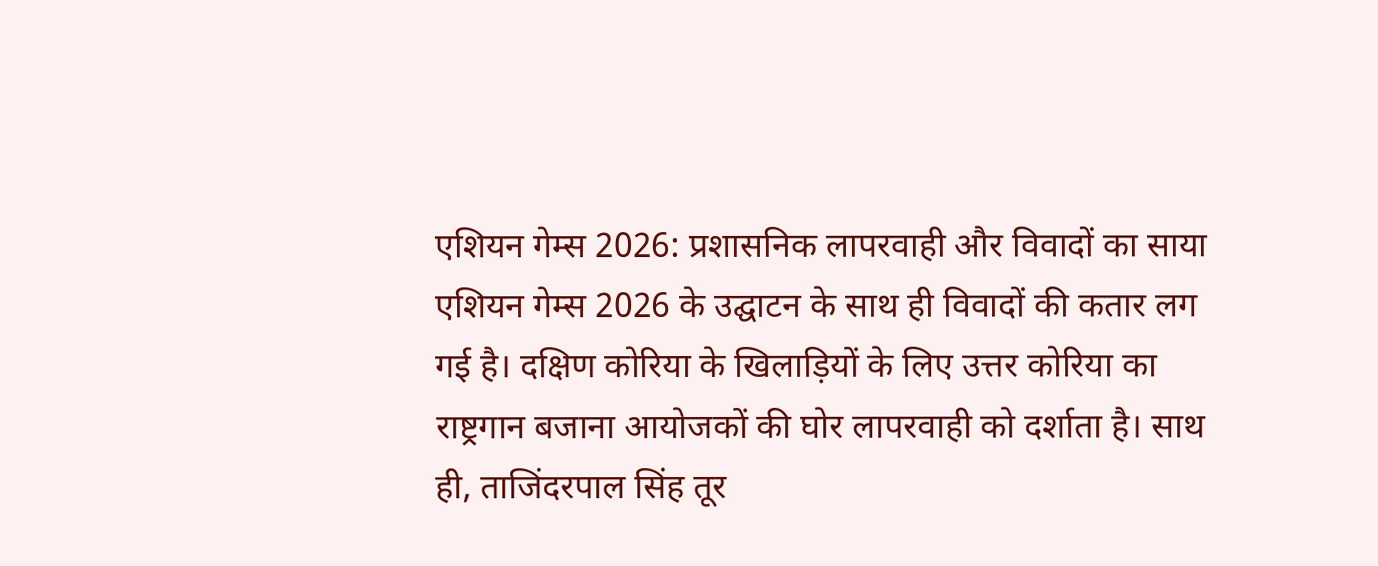एशियन गेम्स 2026: प्रशासनिक लापरवाही और विवादों का साया
एशियन गेम्स 2026 के उद्घाटन के साथ ही विवादों की कतार लग गई है। दक्षिण कोरिया के खिलाड़ियों के लिए उत्तर कोरिया का राष्ट्रगान बजाना आयोजकों की घोर लापरवाही को दर्शाता है। साथ ही, ताजिंदरपाल सिंह तूर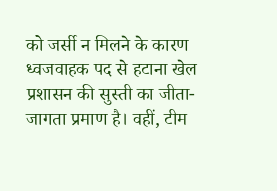को जर्सी न मिलने के कारण ध्वजवाहक पद से हटाना खेल प्रशासन की सुस्ती का जीता-जागता प्रमाण है। वहीं, टीम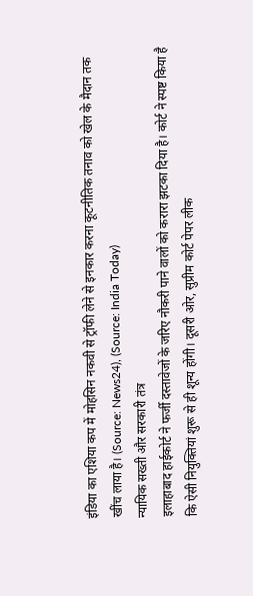इंडिया का एशिया कप में मोहसिन नकवी से ट्रॉफी लेने से इनकार करना कूटनीतिक तनाव को खेल के मैदान तक खींच लाया है। (Source: News24), (Source: India Today)
न्यायिक सख्ती और सरकारी तंत्र
इलाहाबाद हाईकोर्ट ने फर्जी दस्तावेजों के जरिए नौकरी पाने वालों को करारा झटका दिया है। कोर्ट ने स्पष्ट किया है कि ऐसी नियुक्तियां शुरू से ही शून्य होंगी। दूसरी ओर, सुप्रीम कोर्ट पेपर लीक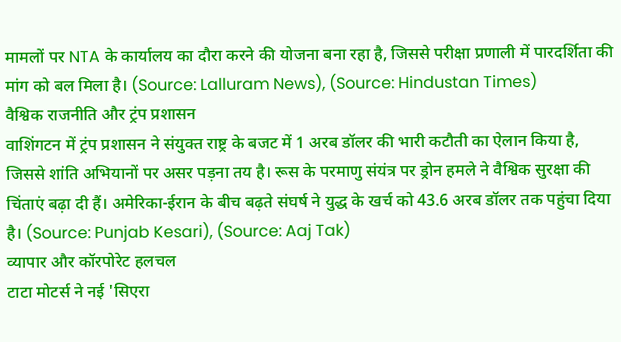मामलों पर NTA के कार्यालय का दौरा करने की योजना बना रहा है, जिससे परीक्षा प्रणाली में पारदर्शिता की मांग को बल मिला है। (Source: Lalluram News), (Source: Hindustan Times)
वैश्विक राजनीति और ट्रंप प्रशासन
वाशिंगटन में ट्रंप प्रशासन ने संयुक्त राष्ट्र के बजट में 1 अरब डॉलर की भारी कटौती का ऐलान किया है, जिससे शांति अभियानों पर असर पड़ना तय है। रूस के परमाणु संयंत्र पर ड्रोन हमले ने वैश्विक सुरक्षा की चिंताएं बढ़ा दी हैं। अमेरिका-ईरान के बीच बढ़ते संघर्ष ने युद्ध के खर्च को 43.6 अरब डॉलर तक पहुंचा दिया है। (Source: Punjab Kesari), (Source: Aaj Tak)
व्यापार और कॉरपोरेट हलचल
टाटा मोटर्स ने नई 'सिएरा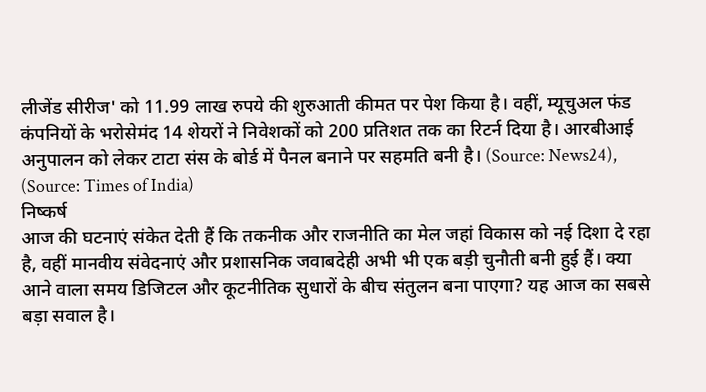लीजेंड सीरीज' को 11.99 लाख रुपये की शुरुआती कीमत पर पेश किया है। वहीं, म्यूचुअल फंड कंपनियों के भरोसेमंद 14 शेयरों ने निवेशकों को 200 प्रतिशत तक का रिटर्न दिया है। आरबीआई अनुपालन को लेकर टाटा संस के बोर्ड में पैनल बनाने पर सहमति बनी है। (Source: News24), (Source: Times of India)
निष्कर्ष
आज की घटनाएं संकेत देती हैं कि तकनीक और राजनीति का मेल जहां विकास को नई दिशा दे रहा है, वहीं मानवीय संवेदनाएं और प्रशासनिक जवाबदेही अभी भी एक बड़ी चुनौती बनी हुई हैं। क्या आने वाला समय डिजिटल और कूटनीतिक सुधारों के बीच संतुलन बना पाएगा? यह आज का सबसे बड़ा सवाल है।